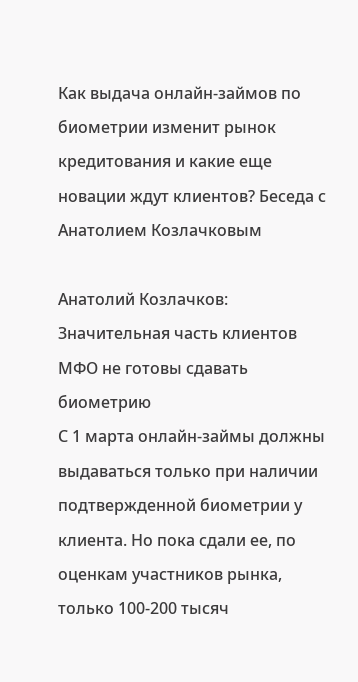Как выдача онлайн-займов по биометрии изменит рынок кредитования и какие еще новации ждут клиентов? Беседа с Анатолием Козлачковым

Анатолий Козлачков: Значительная часть клиентов МФО не готовы сдавать биометрию
С 1 марта онлайн-займы должны выдаваться только при наличии подтвержденной биометрии у клиента. Но пока сдали ее, по оценкам участников рынка, только 100-200 тысяч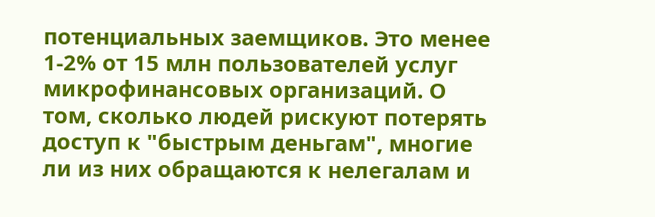потенциальных заемщиков. Это менее 1-2% от 15 млн пользователей услуг микрофинансовых организаций. О том, сколько людей рискуют потерять доступ к "быстрым деньгам", многие ли из них обращаются к нелегалам и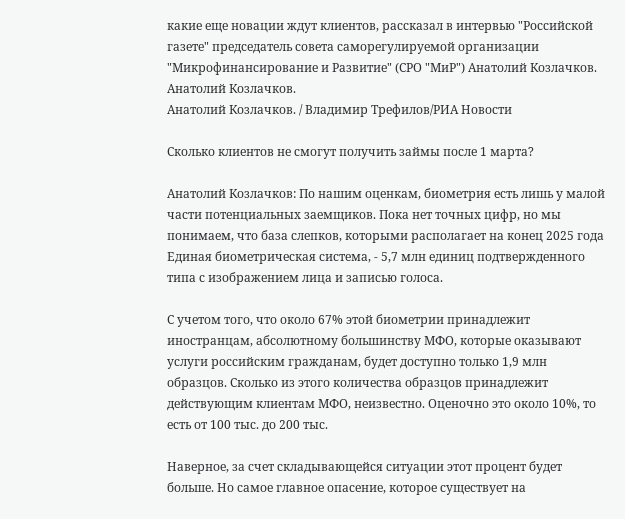какие еще новации ждут клиентов, рассказал в интервью "Российской газете" председатель совета саморегулируемой организации "Микрофинансирование и Развитие" (СРО "МиР") Анатолий Козлачков.
Анатолий Козлачков.
Анатолий Козлачков. / Владимир Трефилов/РИА Новости

Сколько клиентов не смогут получить займы после 1 марта?

Анатолий Козлачков: По нашим оценкам, биометрия есть лишь у малой части потенциальных заемщиков. Пока нет точных цифр, но мы понимаем, что база слепков, которыми располагает на конец 2025 года Единая биометрическая система, - 5,7 млн единиц подтвержденного типа с изображением лица и записью голоса.

С учетом того, что около 67% этой биометрии принадлежит иностранцам, абсолютному большинству МФО, которые оказывают услуги российским гражданам, будет доступно только 1,9 млн образцов. Сколько из этого количества образцов принадлежит действующим клиентам МФО, неизвестно. Оценочно это около 10%, то есть от 100 тыс. до 200 тыс.

Наверное, за счет складывающейся ситуации этот процент будет больше. Но самое главное опасение, которое существует на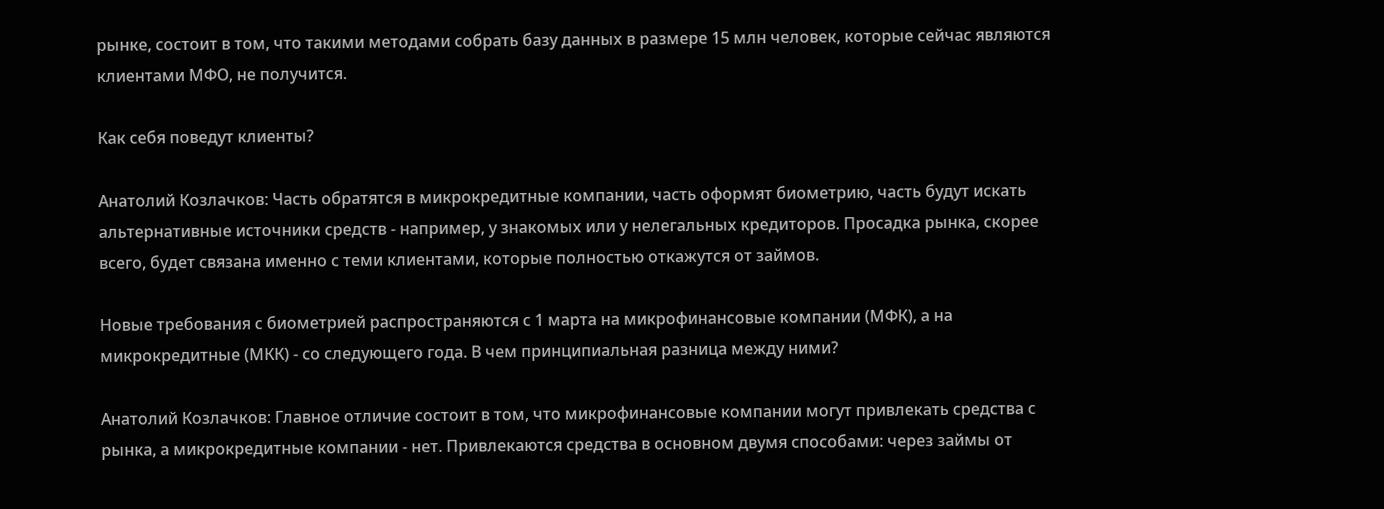рынке, состоит в том, что такими методами собрать базу данных в размере 15 млн человек, которые сейчас являются клиентами МФО, не получится.

Как себя поведут клиенты?

Анатолий Козлачков: Часть обратятся в микрокредитные компании, часть оформят биометрию, часть будут искать альтернативные источники средств - например, у знакомых или у нелегальных кредиторов. Просадка рынка, скорее всего, будет связана именно с теми клиентами, которые полностью откажутся от займов.

Новые требования с биометрией распространяются с 1 марта на микрофинансовые компании (МФК), а на микрокредитные (МКК) - со следующего года. В чем принципиальная разница между ними?

Анатолий Козлачков: Главное отличие состоит в том, что микрофинансовые компании могут привлекать средства с рынка, а микрокредитные компании - нет. Привлекаются средства в основном двумя способами: через займы от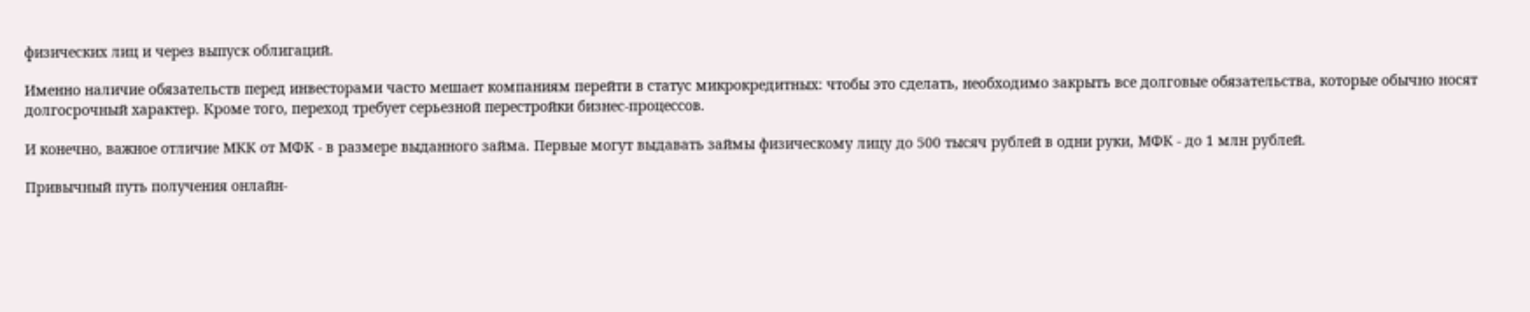физических лиц и через выпуск облигаций.

Именно наличие обязательств перед инвесторами часто мешает компаниям перейти в статус микрокредитных: чтобы это сделать, необходимо закрыть все долговые обязательства, которые обычно носят долгосрочный характер. Кроме того, переход требует серьезной перестройки бизнес-процессов.

И конечно, важное отличие МКК от МФК - в размере выданного займа. Первые могут выдавать займы физическому лицу до 500 тысяч рублей в одни руки, МФК - до 1 млн рублей.

Привычный путь получения онлайн-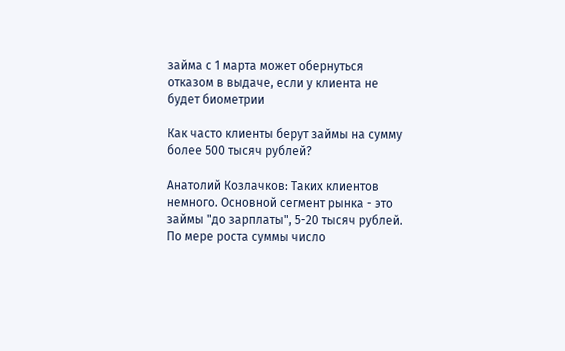займа с 1 марта может обернуться отказом в выдаче, если у клиента не будет биометрии

Как часто клиенты берут займы на сумму более 500 тысяч рублей?

Анатолий Козлачков: Таких клиентов немного. Основной сегмент рынка - это займы "до зарплаты", 5-20 тысяч рублей. По мере роста суммы число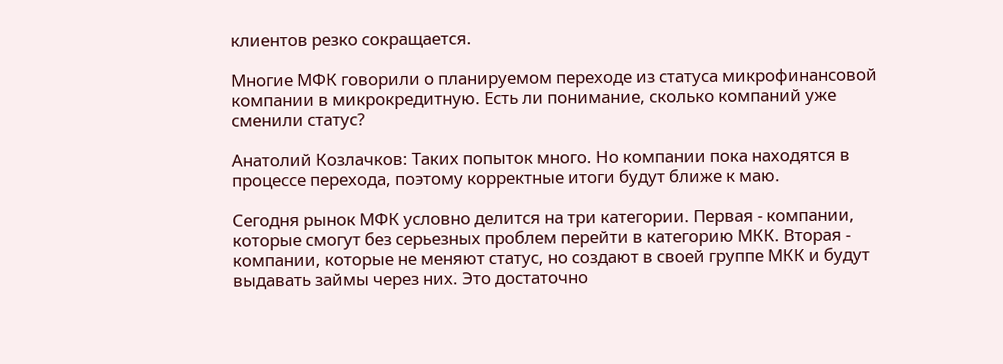клиентов резко сокращается.

Многие МФК говорили о планируемом переходе из статуса микрофинансовой компании в микрокредитную. Есть ли понимание, сколько компаний уже сменили статус?

Анатолий Козлачков: Таких попыток много. Но компании пока находятся в процессе перехода, поэтому корректные итоги будут ближе к маю.

Сегодня рынок МФК условно делится на три категории. Первая - компании, которые смогут без серьезных проблем перейти в категорию МКК. Вторая - компании, которые не меняют статус, но создают в своей группе МКК и будут выдавать займы через них. Это достаточно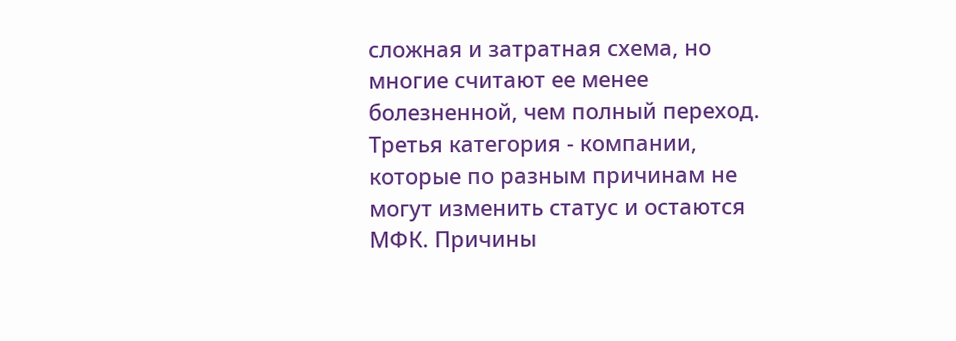сложная и затратная схема, но многие считают ее менее болезненной, чем полный переход. Третья категория - компании, которые по разным причинам не могут изменить статус и остаются МФК. Причины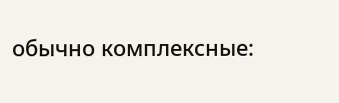обычно комплексные: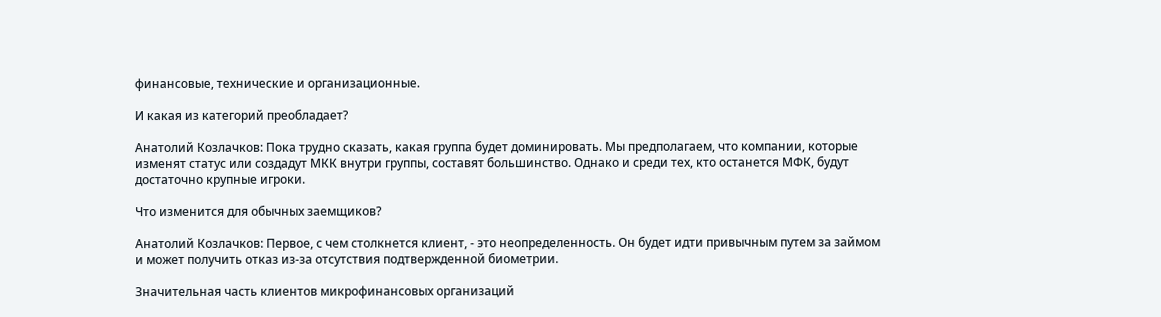финансовые, технические и организационные.

И какая из категорий преобладает?

Анатолий Козлачков: Пока трудно сказать, какая группа будет доминировать. Мы предполагаем, что компании, которые изменят статус или создадут МКК внутри группы, составят большинство. Однако и среди тех, кто останется МФК, будут достаточно крупные игроки.

Что изменится для обычных заемщиков?

Анатолий Козлачков: Первое, с чем столкнется клиент, - это неопределенность. Он будет идти привычным путем за займом и может получить отказ из-за отсутствия подтвержденной биометрии.

Значительная часть клиентов микрофинансовых организаций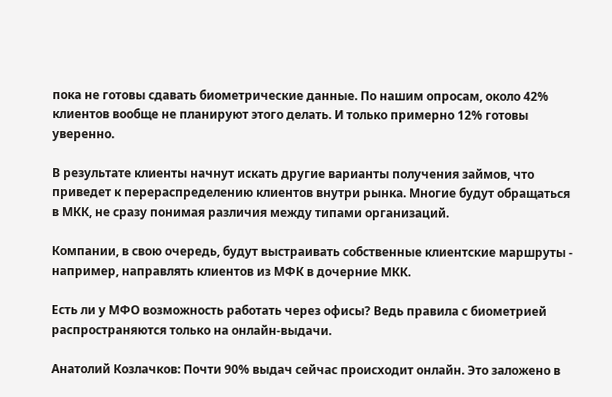пока не готовы сдавать биометрические данные. По нашим опросам, около 42% клиентов вообще не планируют этого делать. И только примерно 12% готовы уверенно.

В результате клиенты начнут искать другие варианты получения займов, что приведет к перераспределению клиентов внутри рынка. Многие будут обращаться в МКК, не сразу понимая различия между типами организаций.

Компании, в свою очередь, будут выстраивать собственные клиентские маршруты - например, направлять клиентов из МФК в дочерние МКК.

Есть ли у МФО возможность работать через офисы? Ведь правила с биометрией распространяются только на онлайн-выдачи.

Анатолий Козлачков: Почти 90% выдач сейчас происходит онлайн. Это заложено в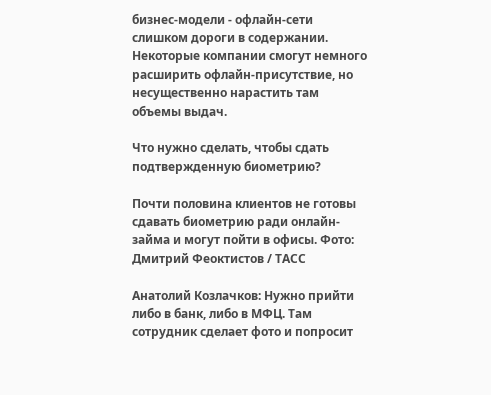бизнес-модели - офлайн-сети слишком дороги в содержании. Некоторые компании смогут немного расширить офлайн-присутствие, но несущественно нарастить там объемы выдач.

Что нужно сделать, чтобы сдать подтвержденную биометрию?

Почти половина клиентов не готовы сдавать биометрию ради онлайн-займа и могут пойти в офисы. Фото: Дмитрий Феоктистов / ТАСС

Анатолий Козлачков: Нужно прийти либо в банк, либо в МФЦ. Там сотрудник сделает фото и попросит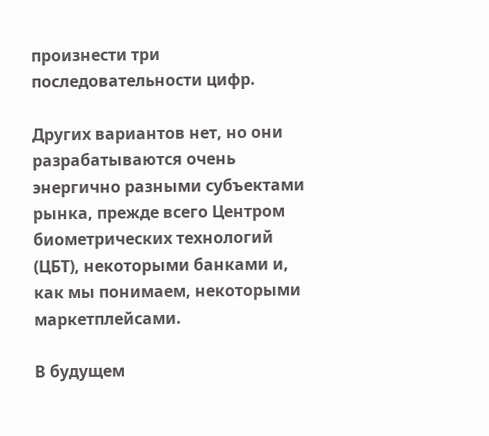произнести три последовательности цифр.

Других вариантов нет, но они разрабатываются очень энергично разными субъектами рынка, прежде всего Центром биометрических технологий (ЦБТ), некоторыми банками и, как мы понимаем, некоторыми маркетплейсами.

В будущем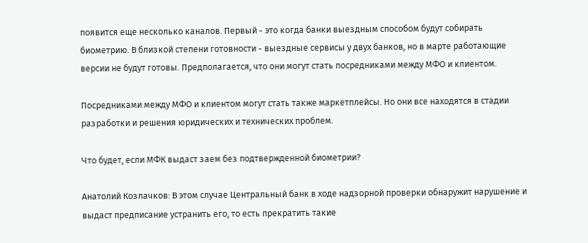появится еще несколько каналов. Первый - это когда банки выездным способом будут собирать биометрию. В близкой степени готовности - выездные сервисы у двух банков, но в марте работающие версии не будут готовы. Предполагается, что они могут стать посредниками между МФО и клиентом.

Посредниками между МФО и клиентом могут стать также маркетплейсы. Но они все находятся в стадии разработки и решения юридических и технических проблем.

Что будет, если МФК выдаст заем без подтвержденной биометрии?

Анатолий Козлачков: В этом случае Центральный банк в ходе надзорной проверки обнаружит нарушение и выдаст предписание устранить его, то есть прекратить такие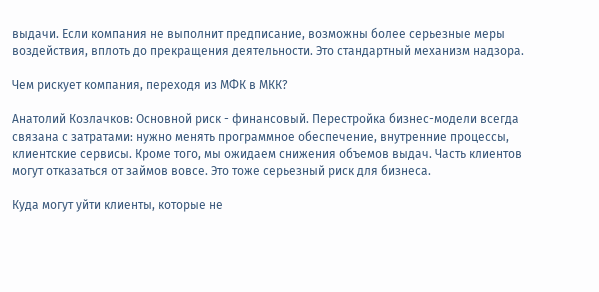выдачи. Если компания не выполнит предписание, возможны более серьезные меры воздействия, вплоть до прекращения деятельности. Это стандартный механизм надзора.

Чем рискует компания, переходя из МФК в МКК?

Анатолий Козлачков: Основной риск - финансовый. Перестройка бизнес-модели всегда связана с затратами: нужно менять программное обеспечение, внутренние процессы, клиентские сервисы. Кроме того, мы ожидаем снижения объемов выдач. Часть клиентов могут отказаться от займов вовсе. Это тоже серьезный риск для бизнеса.

Куда могут уйти клиенты, которые не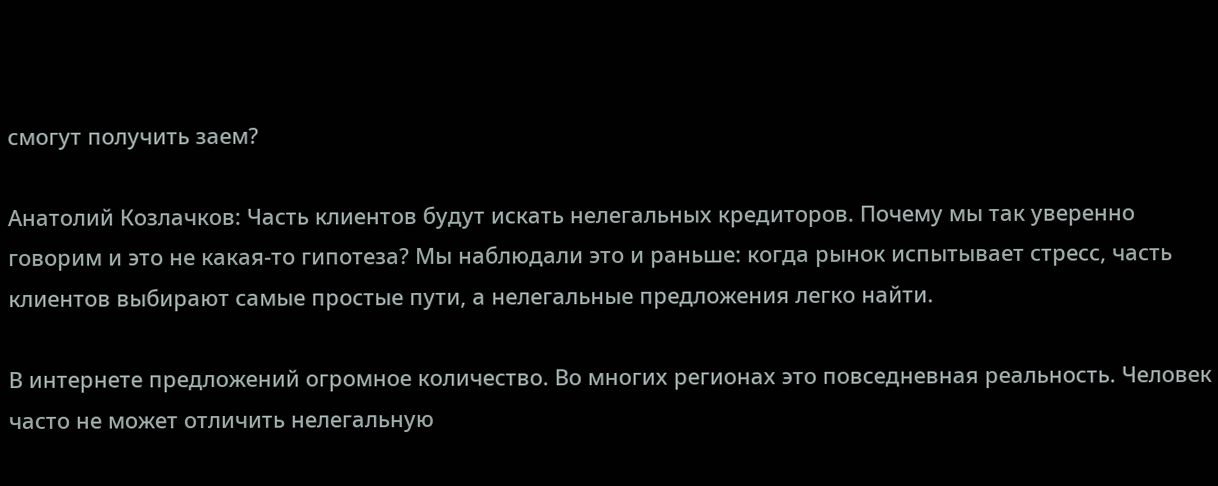смогут получить заем?

Анатолий Козлачков: Часть клиентов будут искать нелегальных кредиторов. Почему мы так уверенно говорим и это не какая-то гипотеза? Мы наблюдали это и раньше: когда рынок испытывает стресс, часть клиентов выбирают самые простые пути, а нелегальные предложения легко найти.

В интернете предложений огромное количество. Во многих регионах это повседневная реальность. Человек часто не может отличить нелегальную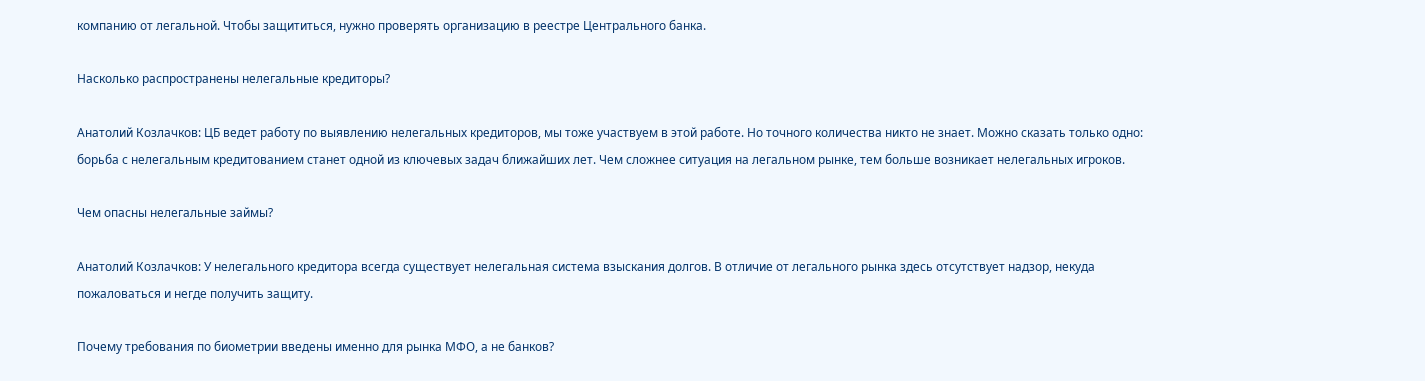компанию от легальной. Чтобы защититься, нужно проверять организацию в реестре Центрального банка.

Насколько распространены нелегальные кредиторы?

Анатолий Козлачков: ЦБ ведет работу по выявлению нелегальных кредиторов, мы тоже участвуем в этой работе. Но точного количества никто не знает. Можно сказать только одно: борьба с нелегальным кредитованием станет одной из ключевых задач ближайших лет. Чем сложнее ситуация на легальном рынке, тем больше возникает нелегальных игроков.

Чем опасны нелегальные займы?

Анатолий Козлачков: У нелегального кредитора всегда существует нелегальная система взыскания долгов. В отличие от легального рынка здесь отсутствует надзор, некуда пожаловаться и негде получить защиту.

Почему требования по биометрии введены именно для рынка МФО, а не банков?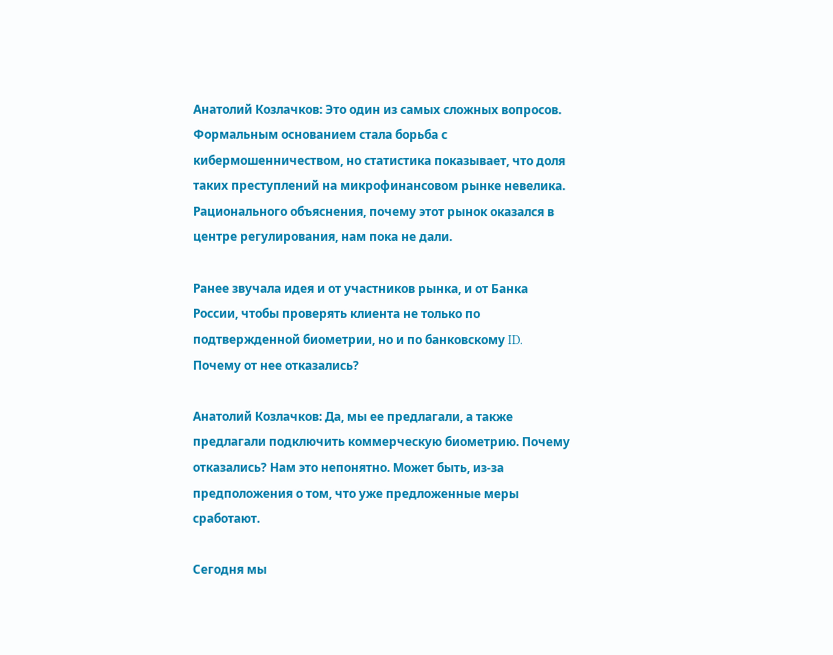Анатолий Козлачков: Это один из самых сложных вопросов. Формальным основанием стала борьба с кибермошенничеством, но статистика показывает, что доля таких преступлений на микрофинансовом рынке невелика. Рационального объяснения, почему этот рынок оказался в центре регулирования, нам пока не дали.

Ранее звучала идея и от участников рынка, и от Банка России, чтобы проверять клиента не только по подтвержденной биометрии, но и по банковскому ID. Почему от нее отказались?

Анатолий Козлачков: Да, мы ее предлагали, а также предлагали подключить коммерческую биометрию. Почему отказались? Нам это непонятно. Может быть, из-за предположения о том, что уже предложенные меры сработают.

Сегодня мы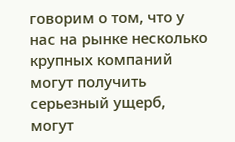говорим о том, что у нас на рынке несколько крупных компаний могут получить серьезный ущерб, могут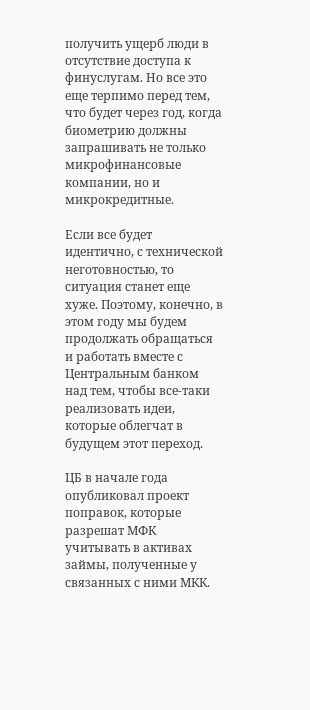получить ущерб люди в отсутствие доступа к финуслугам. Но все это еще терпимо перед тем, что будет через год, когда биометрию должны запрашивать не только микрофинансовые компании, но и микрокредитные.

Если все будет идентично, с технической неготовностью, то ситуация станет еще хуже. Поэтому, конечно, в этом году мы будем продолжать обращаться и работать вместе с Центральным банком над тем, чтобы все-таки реализовать идеи, которые облегчат в будущем этот переход.

ЦБ в начале года опубликовал проект поправок, которые разрешат МФК учитывать в активах займы, полученные у связанных с ними МКК.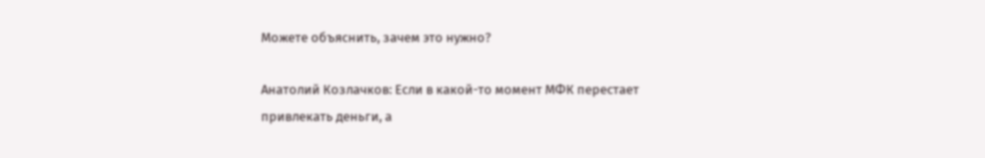Можете объяснить, зачем это нужно?

Анатолий Козлачков: Если в какой-то момент МФК перестает привлекать деньги, а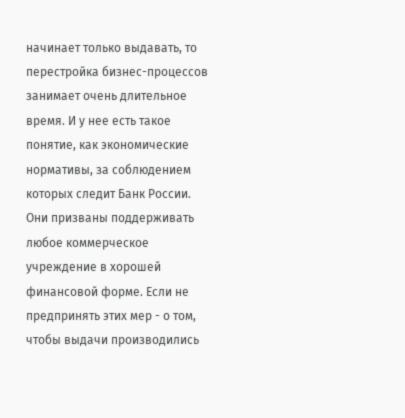начинает только выдавать, то перестройка бизнес-процессов занимает очень длительное время. И у нее есть такое понятие, как экономические нормативы, за соблюдением которых следит Банк России. Они призваны поддерживать любое коммерческое учреждение в хорошей финансовой форме. Если не предпринять этих мер - о том, чтобы выдачи производились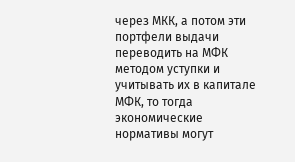через МКК, а потом эти портфели выдачи переводить на МФК методом уступки и учитывать их в капитале МФК, то тогда экономические нормативы могут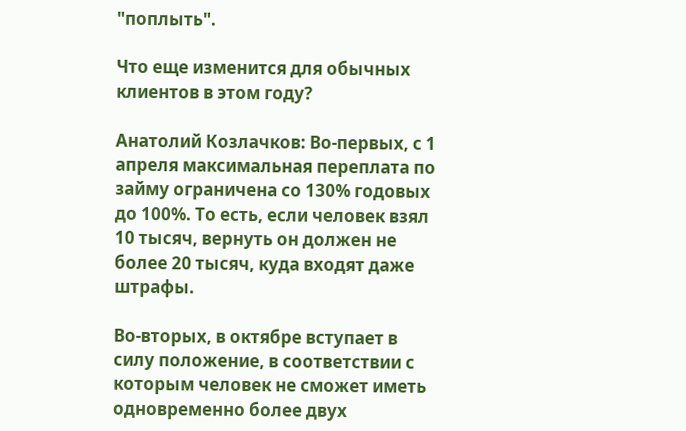"поплыть".

Что еще изменится для обычных клиентов в этом году?

Анатолий Козлачков: Во-первых, с 1 апреля максимальная переплата по займу ограничена со 130% годовых до 100%. То есть, если человек взял 10 тысяч, вернуть он должен не более 20 тысяч, куда входят даже штрафы.

Во-вторых, в октябре вступает в силу положение, в соответствии с которым человек не сможет иметь одновременно более двух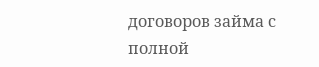договоров займа с полной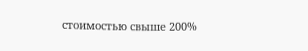стоимостью свыше 200%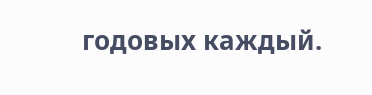годовых каждый.